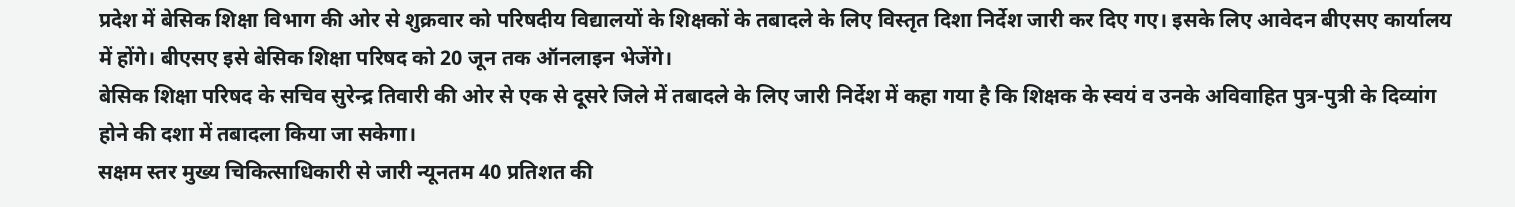प्रदेश में बेसिक शिक्षा विभाग की ओर से शुक्रवार को परिषदीय विद्यालयों के शिक्षकों के तबादले के लिए विस्तृत दिशा निर्देश जारी कर दिए गए। इसके लिए आवेदन बीएसए कार्यालय में होंगे। बीएसए इसे बेसिक शिक्षा परिषद को 20 जून तक ऑनलाइन भेजेंगे।
बेसिक शिक्षा परिषद के सचिव सुरेन्द्र तिवारी की ओर से एक से दूसरे जिले में तबादले के लिए जारी निर्देश में कहा गया है कि शिक्षक के स्वयं व उनके अविवाहित पुत्र-पुत्री के दिव्यांग होने की दशा में तबादला किया जा सकेगा।
सक्षम स्तर मुख्य चिकित्साधिकारी से जारी न्यूनतम 40 प्रतिशत की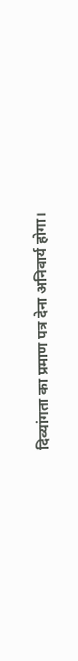दिव्यांगता का प्रमाण पत्र देना अनिवार्य होगा।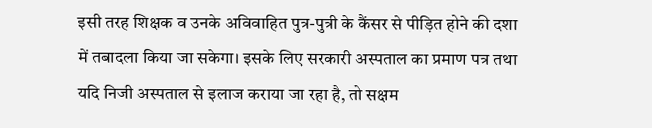इसी तरह शिक्षक व उनके अविवाहित पुत्र-पुत्री के कैंसर से पीड़ित होने की दशा में तबादला किया जा सकेगा। इसके लिए सरकारी अस्पताल का प्रमाण पत्र तथा यदि निजी अस्पताल से इलाज कराया जा रहा है, तो सक्षम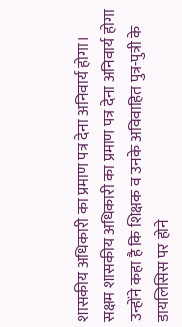शासकीय अधिकारी का प्रमाण पत्र देना अनिवार्य होगा।
सक्षम शासकीय अधिकारी का प्रमाण पत्र देना अनिवार्य होगा
उन्होंने कहा है कि शिक्षक व उनके अविवाहित पुत्र-पुत्री के डायलिसिस पर होने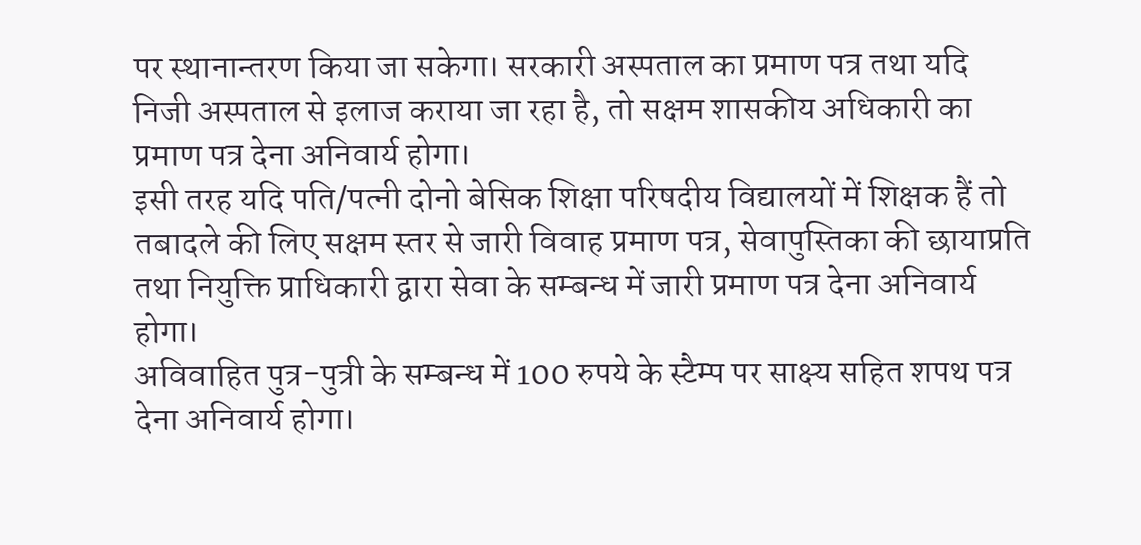पर स्थानान्तरण किया जा सकेगा। सरकारी अस्पताल का प्रमाण पत्र तथा यदि निजी अस्पताल से इलाज कराया जा रहा है, तो सक्षम शासकीय अधिकारी का प्रमाण पत्र देना अनिवार्य होगा।
इसी तरह यदि पति/पत्नी दोनो बेसिक शिक्षा परिषदीय विद्यालयों में शिक्षक हैं तो तबादले की लिए सक्षम स्तर से जारी विवाह प्रमाण पत्र, सेवापुस्तिका की छायाप्रति तथा नियुक्ति प्राधिकारी द्वारा सेवा के सम्बन्ध में जारी प्रमाण पत्र देना अनिवार्य होगा।
अविवाहित पुत्र-पुत्री के सम्बन्ध में 100 रुपये के स्टैम्प पर साक्ष्य सहित शपथ पत्र देना अनिवार्य होगा।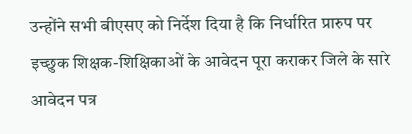उन्होंने सभी बीएसए को निर्देश दिया है कि निर्धारित प्रारुप पर इच्छुक शिक्षक-शिक्षिकाओं के आवेदन पूरा कराकर जिले के सारे आवेदन पत्र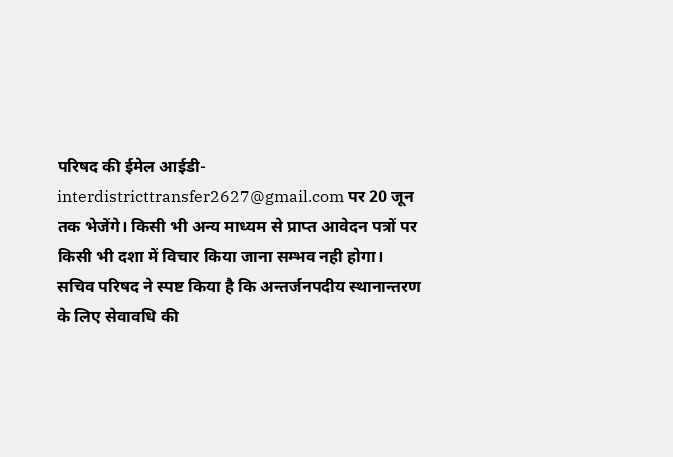परिषद की ईमेल आईडी- interdistricttransfer2627@gmail.com पर 20 जून तक भेजेंगे। किसी भी अन्य माध्यम से प्राप्त आवेदन पत्रों पर किसी भी दशा में विचार किया जाना सम्भव नही होगा।
सचिव परिषद ने स्पष्ट किया है कि अन्तर्जनपदीय स्थानान्तरण के लिए सेवावधि की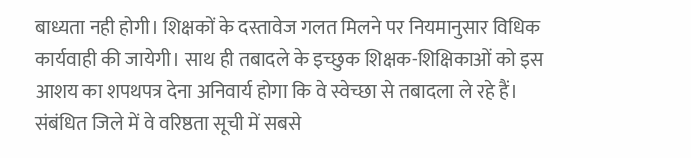बाध्यता नही होगी। शिक्षकों के दस्तावेज गलत मिलने पर नियमानुसार विधिक कार्यवाही की जायेगी। साथ ही तबादले के इच्छुक शिक्षक-शिक्षिकाओं को इस आशय का शपथपत्र देना अनिवार्य होगा कि वे स्वेच्छा से तबादला ले रहे हैं। संबंधित जिले में वे वरिष्ठता सूची में सबसे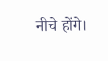नीचे होंगे।